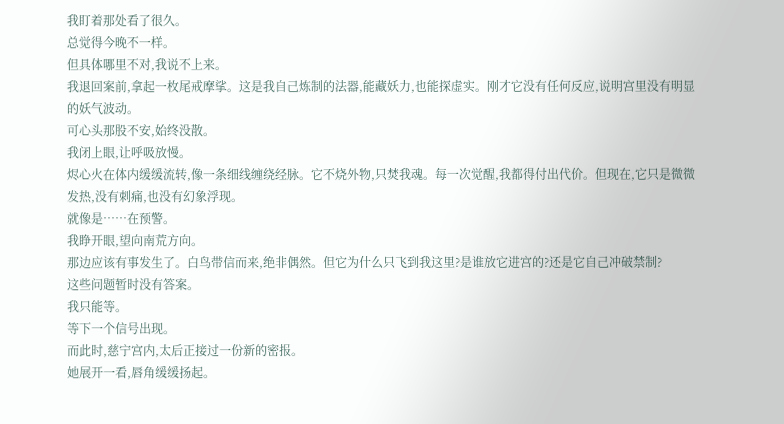我盯着那处看了很久。
总觉得今晚不一样。
但具体哪里不对,我说不上来。
我退回案前,拿起一枚尾戒摩挲。这是我自己炼制的法器,能藏妖力,也能探虚实。刚才它没有任何反应,说明宫里没有明显的妖气波动。
可心头那股不安,始终没散。
我闭上眼,让呼吸放慢。
烬心火在体内缓缓流转,像一条细线缠绕经脉。它不烧外物,只焚我魂。每一次觉醒,我都得付出代价。但现在,它只是微微发热,没有刺痛,也没有幻象浮现。
就像是……在预警。
我睁开眼,望向南荒方向。
那边应该有事发生了。白鸟带信而来,绝非偶然。但它为什么只飞到我这里?是谁放它进宫的?还是它自己冲破禁制?
这些问题暂时没有答案。
我只能等。
等下一个信号出现。
而此时,慈宁宫内,太后正接过一份新的密报。
她展开一看,唇角缓缓扬起。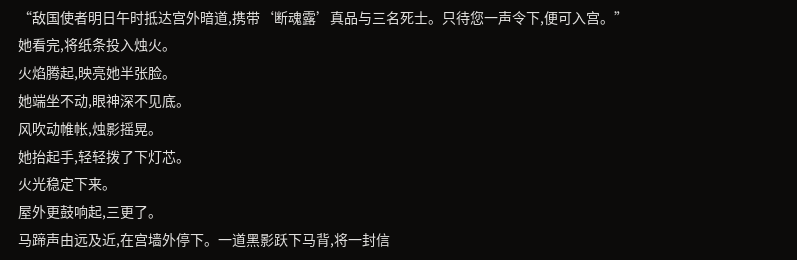“敌国使者明日午时抵达宫外暗道,携带‘断魂露’真品与三名死士。只待您一声令下,便可入宫。”
她看完,将纸条投入烛火。
火焰腾起,映亮她半张脸。
她端坐不动,眼神深不见底。
风吹动帷帐,烛影摇晃。
她抬起手,轻轻拨了下灯芯。
火光稳定下来。
屋外更鼓响起,三更了。
马蹄声由远及近,在宫墙外停下。一道黑影跃下马背,将一封信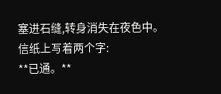塞进石缝,转身消失在夜色中。
信纸上写着两个字:
**已通。**